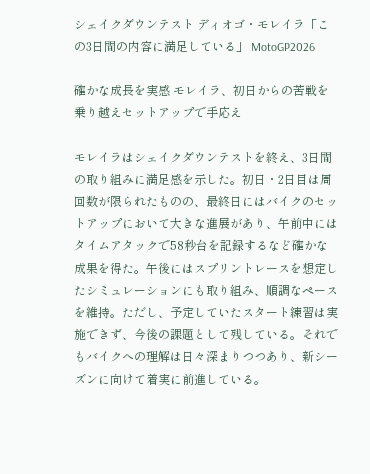シェイクダウンテスト ディオゴ・モレイラ「この3日間の内容に満足している」 MotoGP2026

確かな成長を実感 モレイラ、初日からの苦戦を乗り越えセットアップで手応え

モレイラはシェイクダウンテストを終え、3日間の取り組みに満足感を示した。初日・2日目は周回数が限られたものの、最終日にはバイクのセットアップにおいて大きな進展があり、午前中にはタイムアタックで58秒台を記録するなど確かな成果を得た。午後にはスプリントレースを想定したシミュレーションにも取り組み、順調なペースを維持。ただし、予定していたスタート練習は実施できず、今後の課題として残している。それでもバイクへの理解は日々深まりつつあり、新シーズンに向けて着実に前進している。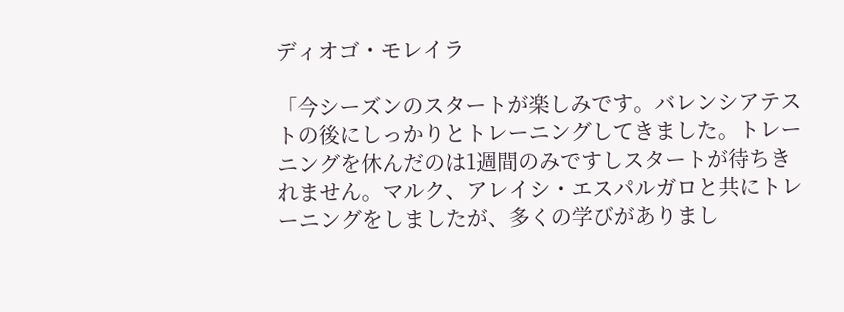ディオゴ・モレイラ

「今シーズンのスタートが楽しみです。バレンシアテストの後にしっかりとトレーニングしてきました。トレーニングを休んだのは1週間のみですしスタートが待ちきれません。マルク、アレイシ・エスパルガロと共にトレーニングをしましたが、多くの学びがありまし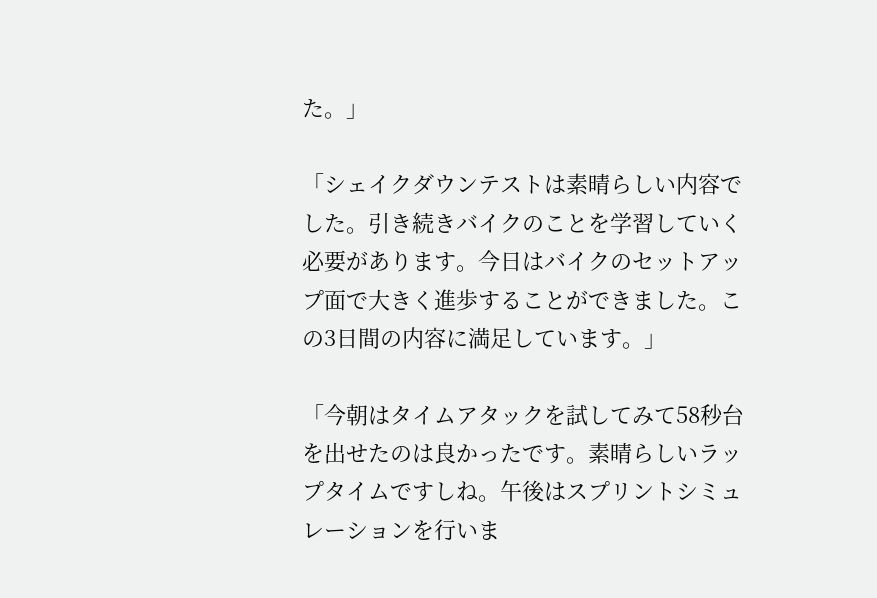た。」

「シェイクダウンテストは素晴らしい内容でした。引き続きバイクのことを学習していく必要があります。今日はバイクのセットアップ面で大きく進歩することができました。この3日間の内容に満足しています。」

「今朝はタイムアタックを試してみて58秒台を出せたのは良かったです。素晴らしいラップタイムですしね。午後はスプリントシミュレーションを行いま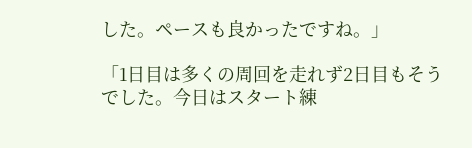した。ペースも良かったですね。」

「1日目は多くの周回を走れず2日目もそうでした。今日はスタート練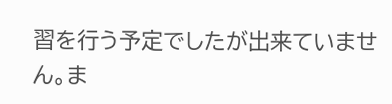習を行う予定でしたが出来ていません。ま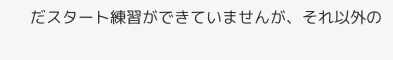だスタート練習ができていませんが、それ以外の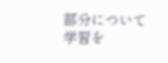部分について学習を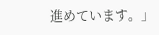進めています。」